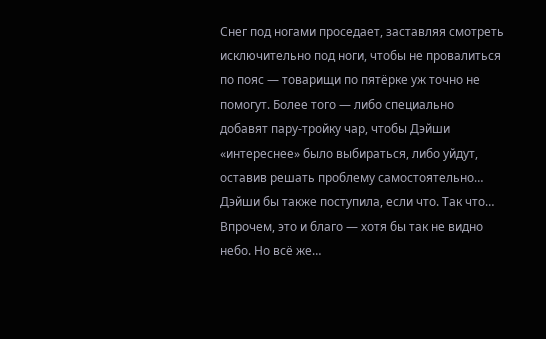Снег под ногами проседает, заставляя смотреть исключительно под ноги, чтобы не провалиться по пояс — товарищи по пятёрке уж точно не помогут. Более того — либо специально добавят пару-тройку чар, чтобы Дэйши «интереснее» было выбираться, либо уйдут, оставив решать проблему самостоятельно… Дэйши бы также поступила, если что. Так что… Впрочем, это и благо — хотя бы так не видно небо. Но всё же…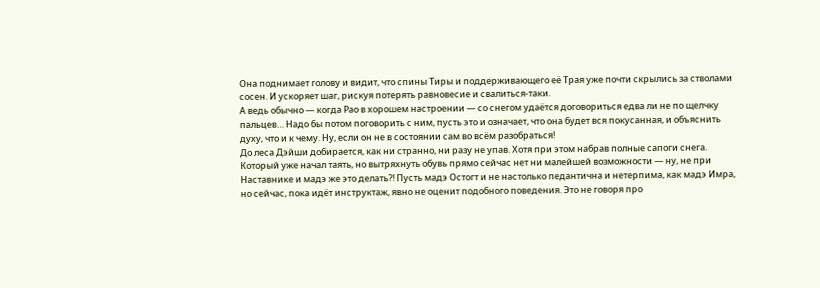Она поднимает голову и видит, что спины Тиры и поддерживающего её Трая уже почти скрылись за стволами сосен. И ускоряет шаг, рискуя потерять равновесие и свалиться-таки.
А ведь обычно — когда Рао в хорошем настроении — со снегом удаётся договориться едва ли не по щелчку пальцев… Надо бы потом поговорить с ним, пусть это и означает, что она будет вся покусанная, и объяснить духу, что и к чему. Ну, если он не в состоянии сам во всём разобраться!
До леса Дэйши добирается, как ни странно, ни разу не упав. Хотя при этом набрав полные сапоги снега. Который уже начал таять, но вытряхнуть обувь прямо сейчас нет ни малейшей возможности — ну, не при Наставнике и мадэ же это делать?! Пусть мадэ Остогт и не настолько педантична и нетерпима, как мадэ Имра, но сейчас, пока идёт инструктаж, явно не оценит подобного поведения. Это не говоря про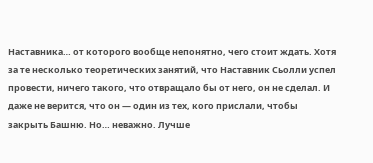Наставника… от которого вообще непонятно, чего стоит ждать. Хотя за те несколько теоретических занятий, что Наставник Сьолли успел провести, ничего такого, что отвращало бы от него, он не сделал. И даже не верится, что он — один из тех, кого прислали, чтобы закрыть Башню. Но… неважно. Лучше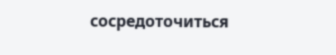сосредоточиться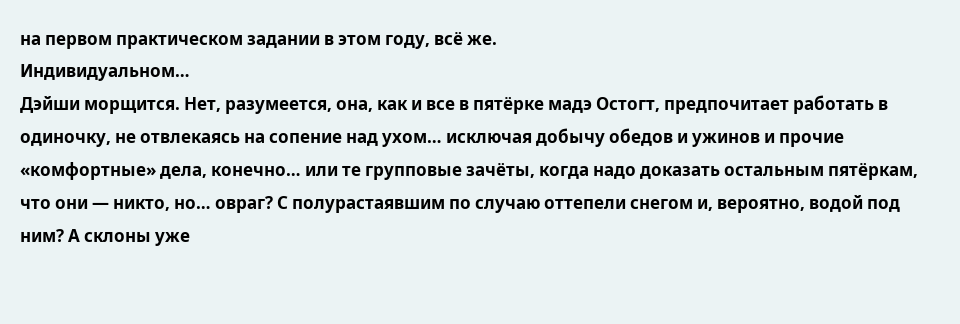на первом практическом задании в этом году, всё же.
Индивидуальном…
Дэйши морщится. Нет, разумеется, она, как и все в пятёрке мадэ Остогт, предпочитает работать в одиночку, не отвлекаясь на сопение над ухом… исключая добычу обедов и ужинов и прочие «комфортные» дела, конечно… или те групповые зачёты, когда надо доказать остальным пятёркам, что они — никто, но… овраг? С полурастаявшим по случаю оттепели снегом и, вероятно, водой под ним? А склоны уже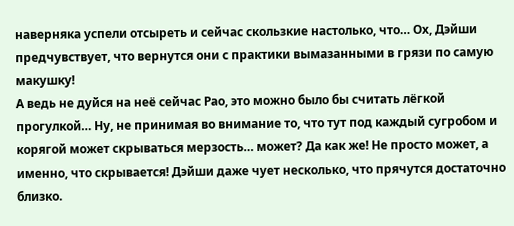наверняка успели отсыреть и сейчас скользкие настолько, что… Ох, Дэйши предчувствует, что вернутся они с практики вымазанными в грязи по самую макушку!
А ведь не дуйся на неё сейчас Рао, это можно было бы считать лёгкой прогулкой… Ну, не принимая во внимание то, что тут под каждый сугробом и корягой может скрываться мерзость… может? Да как же! Не просто может, а именно, что скрывается! Дэйши даже чует несколько, что прячутся достаточно близко.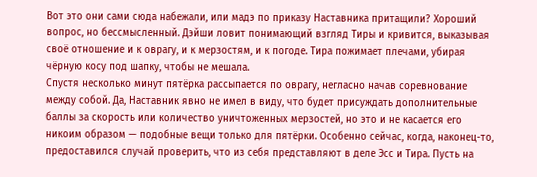Вот это они сами сюда набежали, или мадэ по приказу Наставника притащили? Хороший вопрос, но бессмысленный. Дэйши ловит понимающий взгляд Тиры и кривится, выказывая своё отношение и к оврагу, и к мерзостям, и к погоде. Тира пожимает плечами, убирая чёрную косу под шапку, чтобы не мешала.
Спустя несколько минут пятёрка рассыпается по оврагу, негласно начав соревнование между собой. Да, Наставник явно не имел в виду, что будет присуждать дополнительные баллы за скорость или количество уничтоженных мерзостей, но это и не касается его никоим образом — подобные вещи только для пятёрки. Особенно сейчас, когда, наконец-то, предоставился случай проверить, что из себя представляют в деле Эсс и Тира. Пусть на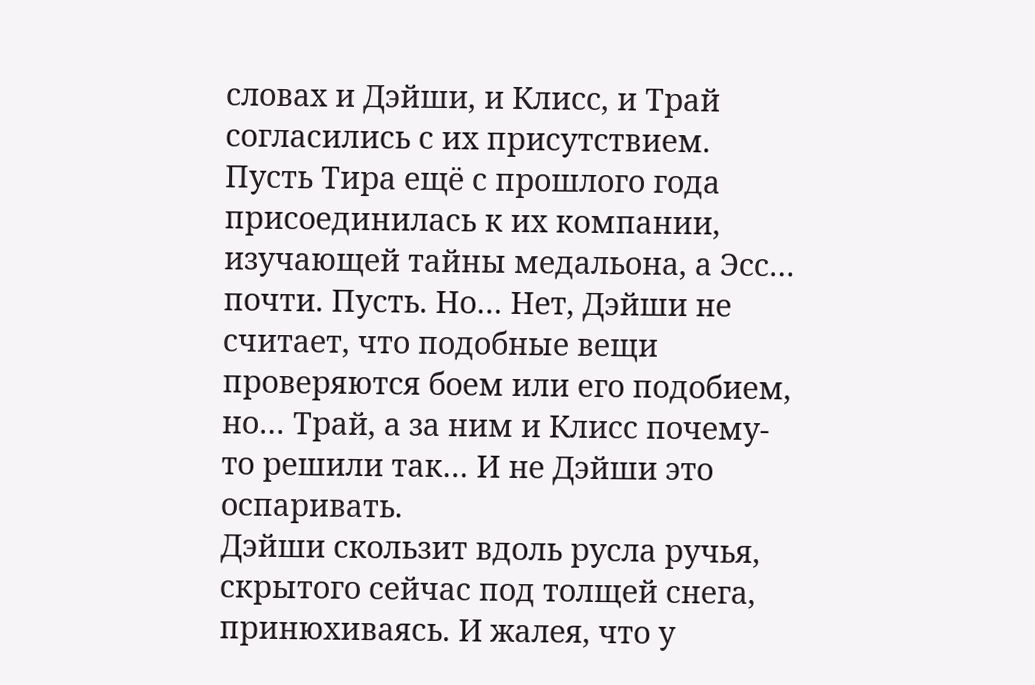словах и Дэйши, и Клисс, и Трай согласились с их присутствием. Пусть Тира ещё с прошлого года присоединилась к их компании, изучающей тайны медальона, а Эсс… почти. Пусть. Но… Нет, Дэйши не считает, что подобные вещи проверяются боем или его подобием, но… Трай, а за ним и Клисс почему-то решили так… И не Дэйши это оспаривать.
Дэйши скользит вдоль русла ручья, скрытого сейчас под толщей снега, принюхиваясь. И жалея, что у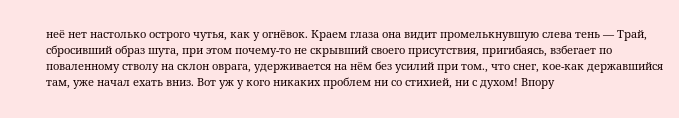неё нет настолько острого чутья, как у огнёвок. Краем глаза она видит промелькнувшую слева тень — Трай, сбросивший образ шута, при этом почему-то не скрывший своего присутствия, пригибаясь, взбегает по поваленному стволу на склон оврага, удерживается на нём без усилий при том., что снег, кое-как державшийся там, уже начал ехать вниз. Вот уж у кого никаких проблем ни со стихией, ни с духом! Впору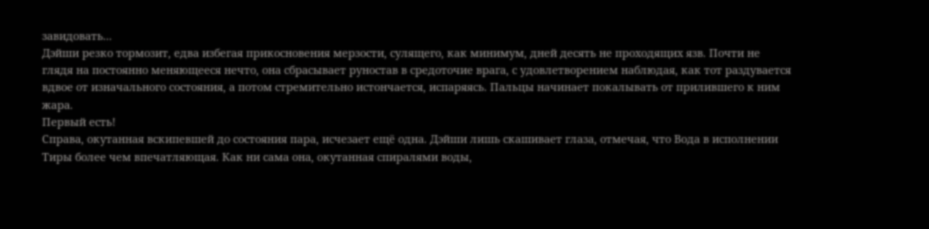завидовать...
Дэйши резко тормозит, едва избегая прикосновения мерзости, сулящего, как минимум, дней десять не проходящих язв. Почти не глядя на постоянно меняющееся нечто, она сбрасывает руностав в средоточие врага, с удовлетворением наблюдая, как тот раздувается вдвое от изначального состояния, а потом стремительно истончается, испаряясь. Пальцы начинает покалывать от прилившего к ним жара.
Первый есть!
Справа, окутанная вскипевшей до состояния пара, исчезает ещё одна. Дэйши лишь скашивает глаза, отмечая, что Вода в исполнении Тиры более чем впечатляющая. Как ни сама она, окутанная спиралями воды,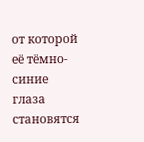от которой её тёмно-синие глаза становятся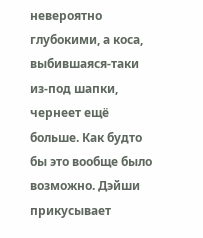невероятно глубокими, а коса, выбившаяся-таки из-под шапки, чернеет ещё больше. Как будто бы это вообще было возможно. Дэйши прикусывает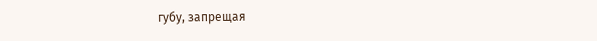губу, запрещая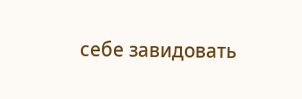себе завидовать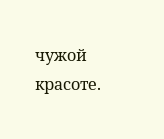чужой красоте.